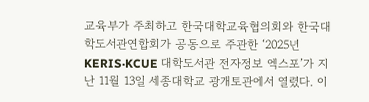교육부가 주최하고 한국대학교육협의회와 한국대학도서관연합회가 공동으로 주관한 ‘2025년 KERIS·KCUE 대학도서관 전자정보 엑스포’가 지난 11월 13일 세종대학교 광개토관에서 열렸다. 이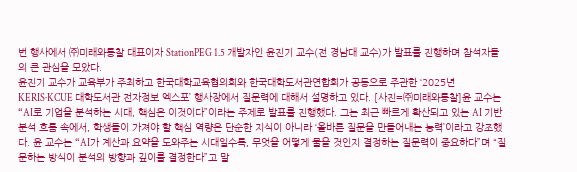번 행사에서 ㈜미래와통찰 대표이자 StationPEG 1.5 개발자인 윤진기 교수(전 경남대 교수)가 발표를 진행하며 참석자들의 큰 관심을 모았다.
윤진기 교수가 교육부가 주최하고 한국대학교육협의회와 한국대학도서관연합회가 공동으로 주관한 ‘2025년 KERIS·KCUE 대학도서관 전자정보 엑스포’ 행사장에서 질문력에 대해서 설명하고 있다. [사진=㈜미래와통찰]윤 교수는 “AI로 기업을 분석하는 시대, 핵심은 이것이다”이라는 주제로 발표를 진행했다. 그는 최근 빠르게 확산되고 있는 AI 기반 분석 흐름 속에서, 학생들이 가져야 할 핵심 역량은 단순한 지식이 아니라 ‘올바른 질문을 만들어내는 능력’이라고 강조했다. 윤 교수는 “AI가 계산과 요약을 도와주는 시대일수록, 무엇을 어떻게 물을 것인지 결정하는 질문력이 중요하다”며 “질문하는 방식이 분석의 방향과 깊이를 결정한다”고 말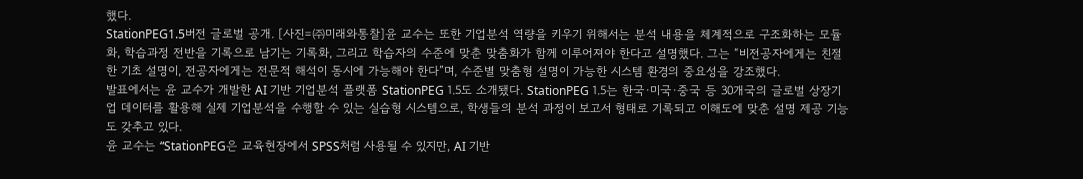했다.
StationPEG1.5버전 글로벌 공개. [사진=㈜미래와통찰]윤 교수는 또한 기업분석 역량을 키우기 위해서는 분석 내용을 체계적으로 구조화하는 모듈화, 학습과정 전반을 기록으로 남기는 기록화, 그리고 학습자의 수준에 맞춘 맞춤화가 함께 이루어져야 한다고 설명했다. 그는 “비전공자에게는 친절한 기초 설명이, 전공자에게는 전문적 해석이 동시에 가능해야 한다”며, 수준별 맞춤형 설명이 가능한 시스템 환경의 중요성을 강조했다.
발표에서는 윤 교수가 개발한 AI 기반 기업분석 플랫폼 StationPEG 1.5도 소개됐다. StationPEG 1.5는 한국·미국·중국 등 30개국의 글로벌 상장기업 데이터를 활용해 실제 기업분석을 수행할 수 있는 실습형 시스템으로, 학생들의 분석 과정이 보고서 형태로 기록되고 이해도에 맞춘 설명 제공 기능도 갖추고 있다.
윤 교수는 “StationPEG은 교육현장에서 SPSS처럼 사용될 수 있지만, AI 기반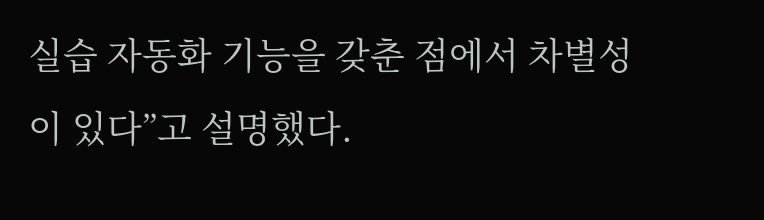실습 자동화 기능을 갖춘 점에서 차별성이 있다”고 설명했다.